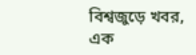বিশ্বজুড়ে খবর, এক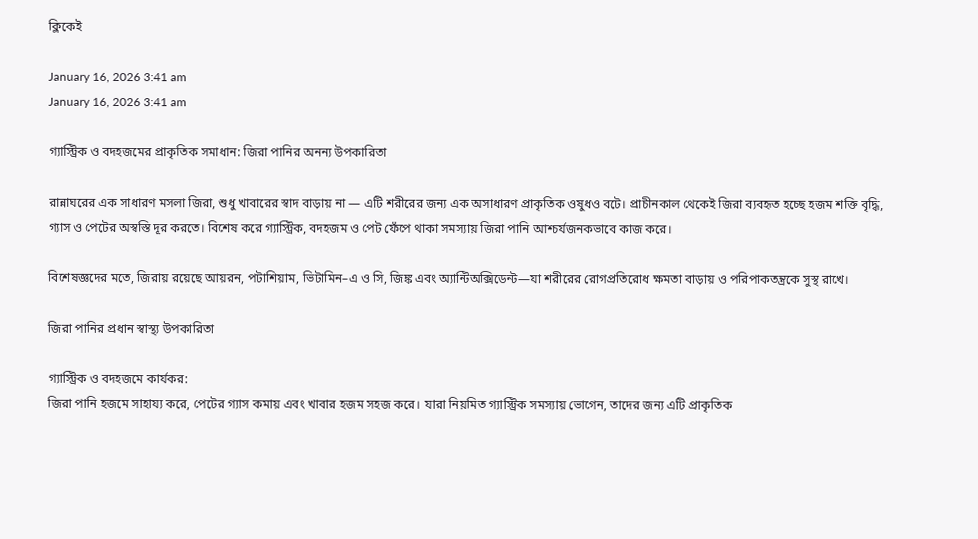ক্লিকেই

January 16, 2026 3:41 am
January 16, 2026 3:41 am

গ্যাস্ট্রিক ও বদহজমের প্রাকৃতিক সমাধান: জিরা পানির অনন্য উপকারিতা

রান্নাঘরের এক সাধারণ মসলা জিরা, শুধু খাবারের স্বাদ বাড়ায় না — এটি শরীরের জন্য এক অসাধারণ প্রাকৃতিক ওষুধও বটে। প্রাচীনকাল থেকেই জিরা ব্যবহৃত হচ্ছে হজম শক্তি বৃদ্ধি, গ্যাস ও পেটের অস্বস্তি দূর করতে। বিশেষ করে গ্যাস্ট্রিক, বদহজম ও পেট ফেঁপে থাকা সমস্যায় জিরা পানি আশ্চর্যজনকভাবে কাজ করে।

বিশেষজ্ঞদের মতে, জিরায় রয়েছে আয়রন, পটাশিয়াম, ভিটামিন–এ ও সি, জিঙ্ক এবং অ্যান্টিঅক্সিডেন্ট—যা শরীরের রোগপ্রতিরোধ ক্ষমতা বাড়ায় ও পরিপাকতন্ত্রকে সুস্থ রাখে।

জিরা পানির প্রধান স্বাস্থ্য উপকারিতা

গ্যাস্ট্রিক ও বদহজমে কার্যকর:
জিরা পানি হজমে সাহায্য করে, পেটের গ্যাস কমায় এবং খাবার হজম সহজ করে। যারা নিয়মিত গ্যাস্ট্রিক সমস্যায় ভোগেন, তাদের জন্য এটি প্রাকৃতিক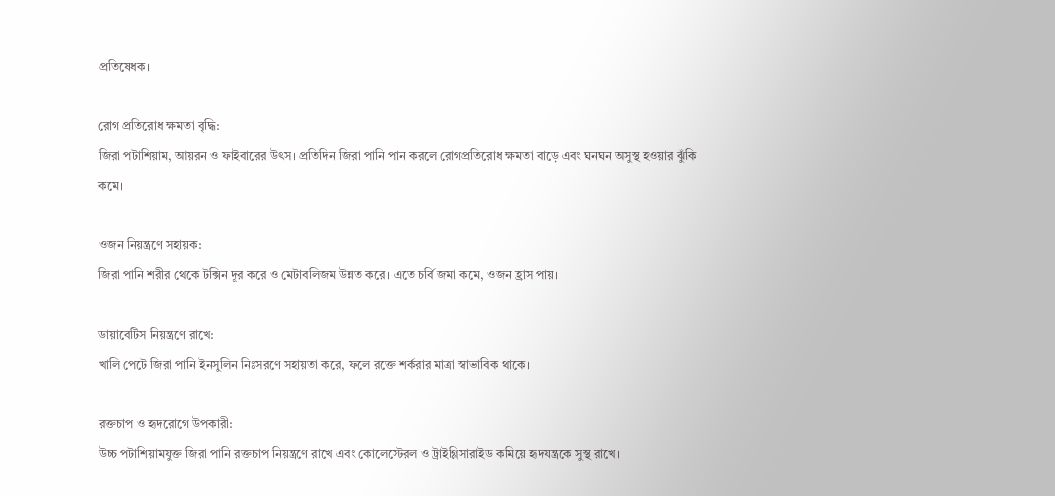প্রতিষেধক।

রোগ প্রতিরোধ ক্ষমতা বৃদ্ধি:
জিরা পটাশিয়াম, আয়রন ও ফাইবারের উৎস। প্রতিদিন জিরা পানি পান করলে রোগপ্রতিরোধ ক্ষমতা বাড়ে এবং ঘনঘন অসুস্থ হওয়ার ঝুঁকি কমে।

ওজন নিয়ন্ত্রণে সহায়ক:
জিরা পানি শরীর থেকে টক্সিন দূর করে ও মেটাবলিজম উন্নত করে। এতে চর্বি জমা কমে, ওজন হ্রাস পায়।

ডায়াবেটিস নিয়ন্ত্রণে রাখে:
খালি পেটে জিরা পানি ইনসুলিন নিঃসরণে সহায়তা করে, ফলে রক্তে শর্করার মাত্রা স্বাভাবিক থাকে।

রক্তচাপ ও হৃদরোগে উপকারী:
উচ্চ পটাশিয়ামযুক্ত জিরা পানি রক্তচাপ নিয়ন্ত্রণে রাখে এবং কোলেস্টেরল ও ট্রাইগ্লিসারাইড কমিয়ে হৃদযন্ত্রকে সুস্থ রাখে।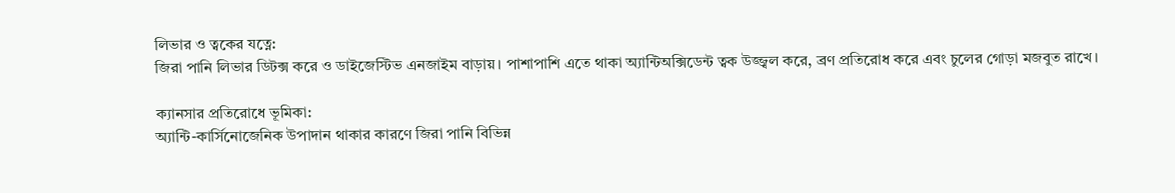লিভার ও ত্বকের যত্নে:
জিরা পানি লিভার ডিটক্স করে ও ডাইজেস্টিভ এনজাইম বাড়ায়। পাশাপাশি এতে থাকা অ্যান্টিঅক্সিডেন্ট ত্বক উজ্জ্বল করে, ব্রণ প্রতিরোধ করে এবং চুলের গোড়া মজবুত রাখে।

ক্যানসার প্রতিরোধে ভূমিকা:
অ্যান্টি-কার্সিনোজেনিক উপাদান থাকার কারণে জিরা পানি বিভিন্ন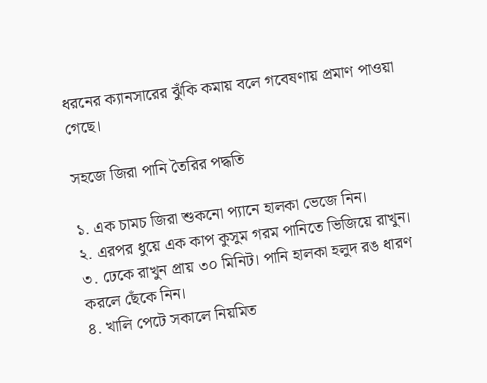ধরনের ক্যানসারের ঝুঁকি কমায় বলে গবেষণায় প্রমাণ পাওয়া গেছে।

সহজে জিরা পানি তৈরির পদ্ধতি

১. এক চামচ জিরা শুকনো প্যানে হালকা ভেজে নিন।
২. এরপর ধুয়ে এক কাপ কুসুম গরম পানিতে ভিজিয়ে রাখুন।
৩. ঢেকে রাখুন প্রায় ৩০ মিনিট। পানি হালকা হলুদ রঙ ধারণ করলে ছেঁকে নিন।
৪. খালি পেটে সকালে নিয়মিত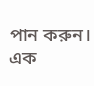পান করুন। এক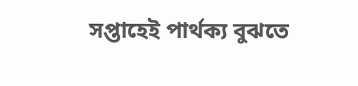সপ্তাহেই পার্থক্য বুঝতে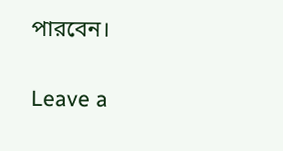পারবেন।

Leave a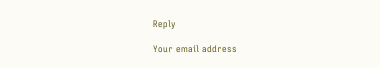Reply

Your email address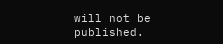will not be published.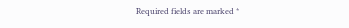Required fields are marked *